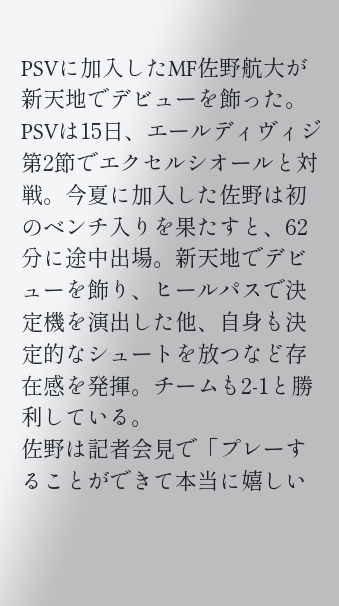PSVに加入したMF佐野航大が新天地でデビューを飾った。
PSVは15日、エールディヴィジ第2節でエクセルシオールと対戦。今夏に加入した佐野は初のベンチ入りを果たすと、62分に途中出場。新天地でデビューを飾り、ヒールパスで決定機を演出した他、自身も決定的なシュートを放つなど存在感を発揮。チームも2-1と勝利している。
佐野は記者会見で「プレーすることができて本当に嬉しい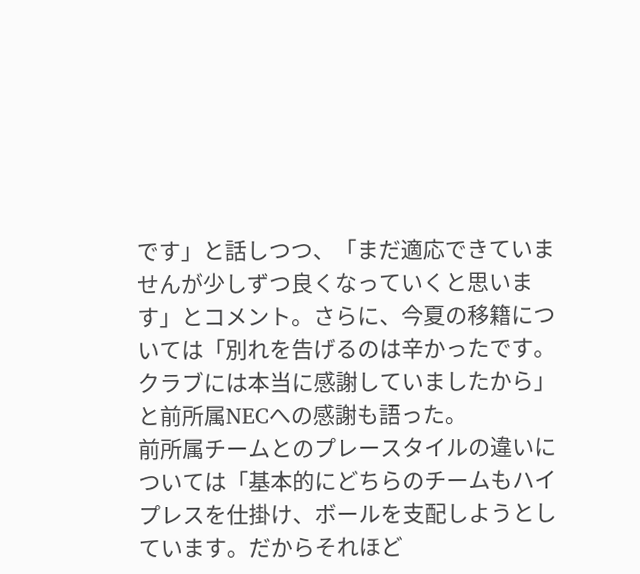です」と話しつつ、「まだ適応できていませんが少しずつ良くなっていくと思います」とコメント。さらに、今夏の移籍については「別れを告げるのは辛かったです。クラブには本当に感謝していましたから」と前所属NECへの感謝も語った。
前所属チームとのプレースタイルの違いについては「基本的にどちらのチームもハイプレスを仕掛け、ボールを支配しようとしています。だからそれほど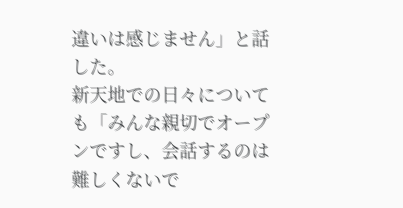違いは感じません」と話した。
新天地での日々についても「みんな親切でオープンですし、会話するのは難しくないで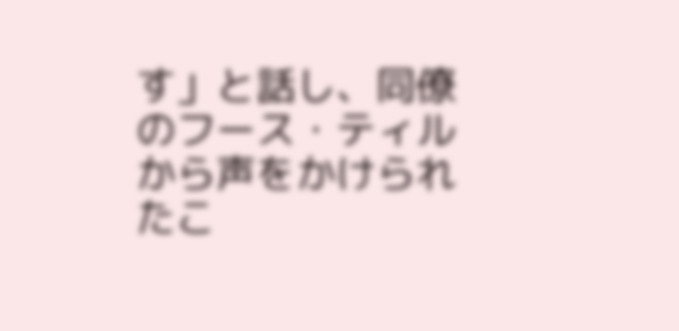す」と話し、同僚のフース・ティルから声をかけられたこ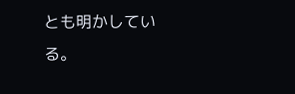とも明かしている。